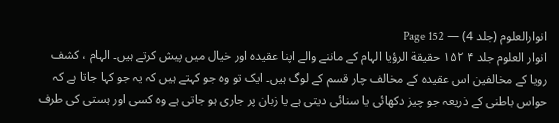انوارالعلوم (جلد 4) — Page 152
انوار العلوم جلد ۴ ۱۵۲ حقيقة الرؤيا الہام کے ماننے والے اپنا عقیدہ اور خیال میں پیش کرتے ہیں۔ الہام ، کشف رویا کے مخالفین اس عقیدہ کے مخالف چار قسم کے لوگ ہیں۔ ایک تو وہ جو کہتے ہیں کہ یہ جو کہا جاتا ہے کہ حواس باطنی کے ذریعہ جو چیز دکھائی یا سنائی دیتی ہے یا زبان پر جاری ہو جاتی ہے وہ کسی اور ہستی کی طرف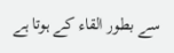سے بطور القاء کے ہوتا ہے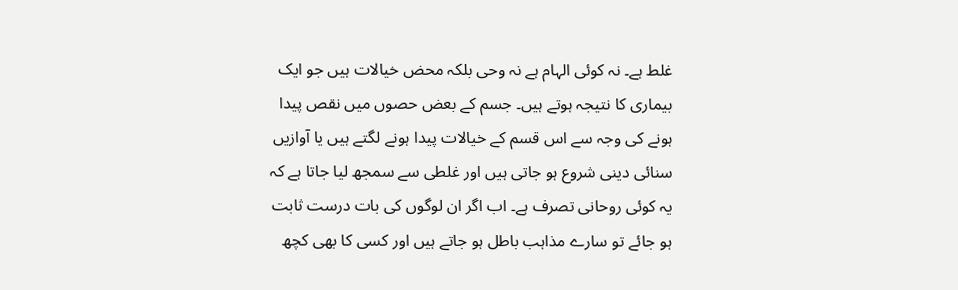غلط ہے۔ نہ کوئی الہام ہے نہ وحی بلکہ محض خیالات ہیں جو ایک بیماری کا نتیجہ ہوتے ہیں۔ جسم کے بعض حصوں میں نقص پیدا ہونے کی وجہ سے اس قسم کے خیالات پیدا ہونے لگتے ہیں یا آوازیں سنائی دینی شروع ہو جاتی ہیں اور غلطی سے سمجھ لیا جاتا ہے کہ یہ کوئی روحانی تصرف ہے۔ اب اگر ان لوگوں کی بات درست ثابت ہو جائے تو سارے مذاہب باطل ہو جاتے ہیں اور کسی کا بھی کچھ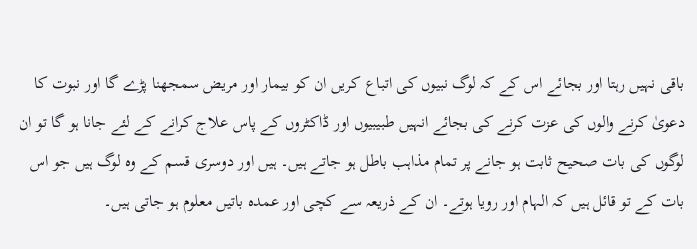باقی نہیں رہتا اور بجائے اس کے کہ لوگ نبیوں کی اتباع کریں ان کو بیمار اور مریض سمجھنا پڑے گا اور نبوت کا دعویٰ کرنے والوں کی عزت کرنے کی بجائے انہیں طبیبیوں اور ڈاکٹروں کے پاس علاج کرانے کے لئے جانا ہو گا تو ان لوگوں کی بات صحیح ثابت ہو جانے پر تمام مذاہب باطل ہو جاتے ہیں۔ ہیں اور دوسری قسم کے وہ لوگ ہیں جو اس بات کے تو قائل ہیں کہ الہام اور رویا ہوتے۔ ان کے ذریعہ سے کچی اور عمدہ باتیں معلوم ہو جاتی ہیں۔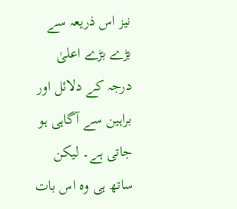نیز اس ذریعہ سے بڑے بڑے اعلیٰ درجہ کے دلائل اور براہین سے آگاہی ہو جاتی ہے۔ لیکن ساتھ ہی وہ اس بات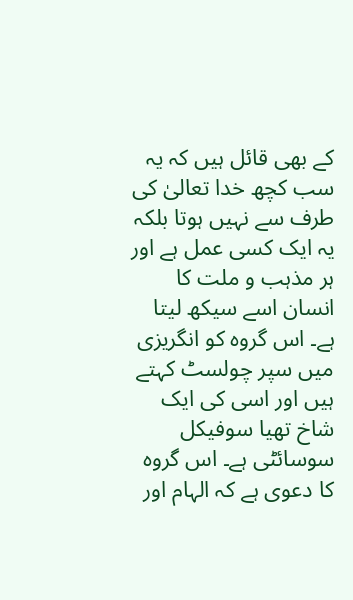کے بھی قائل ہیں کہ یہ سب کچھ خدا تعالیٰ کی طرف سے نہیں ہوتا بلکہ یہ ایک کسی عمل ہے اور ہر مذہب و ملت کا انسان اسے سیکھ لیتا ہے۔ اس گروہ کو انگریزی میں سپر چولسٹ کہتے ہیں اور اسی کی ایک شاخ تھیا سوفیکل سوسائٹی ہے۔ اس گروہ کا دعوی ہے کہ الہام اور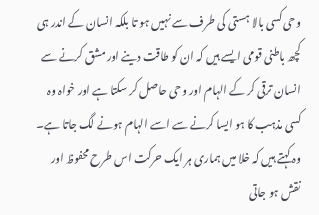وحی کسی بالا ہستی کی طرف سے نہیں ہو تا بلکہ انسان کے اندر ہی کچھ باطنی قومی ایسے ہیں کہ ان کو طاقت دینے اور مشق کرنے سے انسان ترقی کر کے الہام اور وحی حاصل کر سکتا ہے اور خواہ وہ کسی مذہب کا ہو ایسا کرنے سے اسے الہام ہونے لگ جاتا ہے۔ وہ کہتے ہیں کہ خلا میں ہماری ہر ایک حرکت اس طرح محفوظ اور نقش ہو جاتی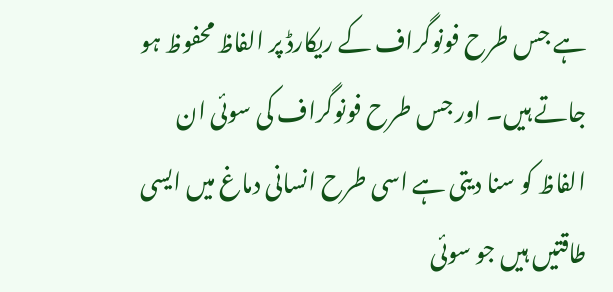ہے جس طرح فونوگراف کے ریکارڈ پر الفاظ محفوظ ہو جاتے ہیں۔ اور جس طرح فونوگراف کی سوئی ان الفاظ کو سنا دیتی ہے اسی طرح انسانی دماغ میں ایسی طاقتیں ہیں جو سوئی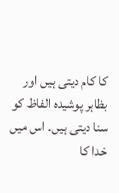کا کام دیتی ہیں اور بظاہر پوشیدہ الفاظ کو سنا دیتی ہیں۔ اس میں خدا کا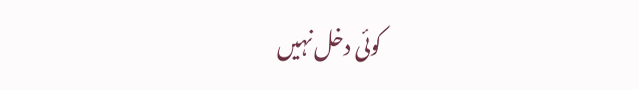کوئی دخل نہیں